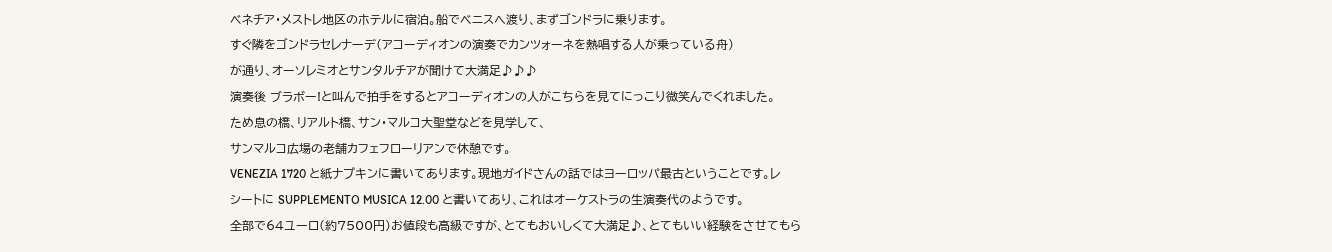ベネチア・メストレ地区のホテルに宿泊。船でベニスへ渡り、まずゴンドラに乗ります。
すぐ隣をゴンドラセレナーデ(アコーディオンの演奏でカンツォーネを熱唱する人が乗っている舟)
が通り、オーソレミオとサンタルチアが聞けて大満足♪♪♪
演奏後 ブラボー!と叫んで拍手をするとアコーディオンの人がこちらを見てにっこり微笑んでくれました。
ため息の橋、リアルト橋、サン・マルコ大聖堂などを見学して、
サンマルコ広場の老舗カフェフローリアンで休憩です。
VENEZIA 1720 と紙ナプキンに書いてあります。現地ガイドさんの話ではヨーロッパ最古ということです。レシートに SUPPLEMENTO MUSICA 12.00 と書いてあり、これはオーケストラの生演奏代のようです。
全部で64ユーロ(約7500円)お値段も高級ですが、とてもおいしくて大満足♪、とてもいい経験をさせてもら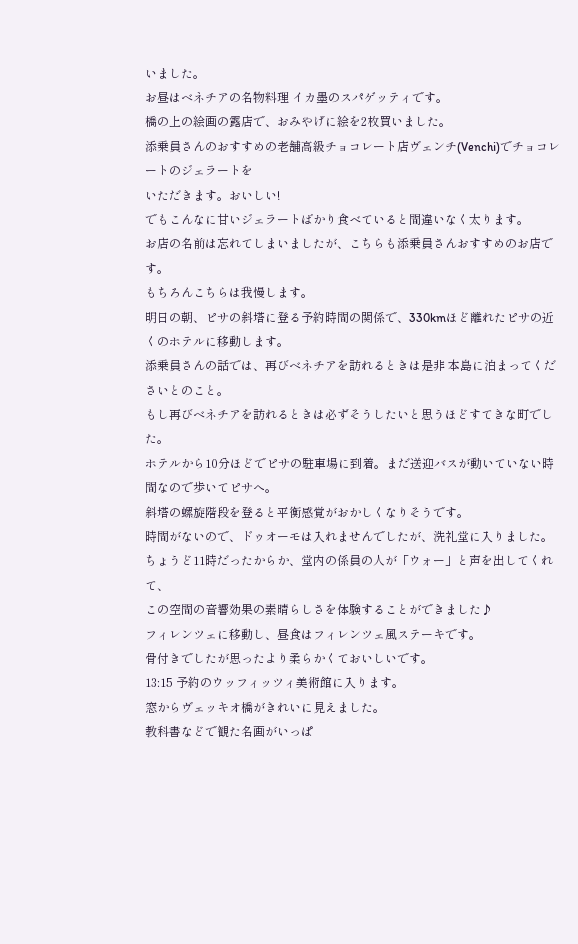いました。
お昼はベネチアの名物料理 イカ墨のスパゲッティです。
橋の上の絵画の露店で、おみやげに絵を2枚買いました。
添乗員さんのおすすめの老舗高級チョコレート店ヴェンチ(Venchi)でチョコレートのジェラートを
いただきます。おいしい!
でもこんなに甘いジェラートばかり食べていると間違いなく太ります。
お店の名前は忘れてしまいましたが、こちらも添乗員さんおすすめのお店です。
もちろんこちらは我慢します。
明日の朝、ピサの斜塔に登る予約時間の関係で、330kmほど離れたピサの近くのホテルに移動します。
添乗員さんの話では、再びベネチアを訪れるときは是非 本島に泊まってくださいとのこと。
もし再びベネチアを訪れるときは必ずそうしたいと思うほどすてきな町でした。
ホテルから10分ほどでピサの駐車場に到着。まだ送迎バスが動いていない時間なので歩いてピサへ。
斜塔の螺旋階段を登ると平衡感覚がおかしくなりそうです。
時間がないので、ドゥオーモは入れませんでしたが、洗礼堂に入りました。
ちょうど11時だったからか、堂内の係員の人が「ウォー」と声を出してくれて、
この空間の音響効果の素晴らしさを体験することができました♪
フィレンツェに移動し、昼食はフィレンツェ風ステーキです。
骨付きでしたが思ったより柔らかくておいしいです。
13:15 予約のウッフィッツィ美術館に入ります。
窓からヴェッキオ橋がきれいに見えました。
教科書などで観た名画がいっぱ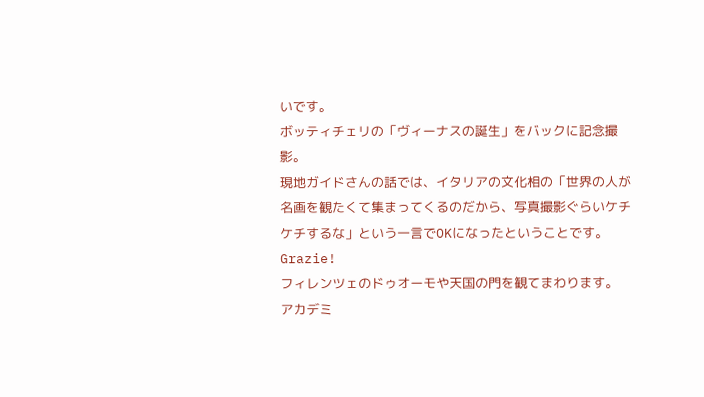いです。
ボッティチェリの「ヴィーナスの誕生」をバックに記念撮影。
現地ガイドさんの話では、イタリアの文化相の「世界の人が名画を観たくて集まってくるのだから、写真撮影ぐらいケチケチするな」という一言でOKになったということです。Grazie!
フィレンツェのドゥオーモや天国の門を観てまわります。
アカデミ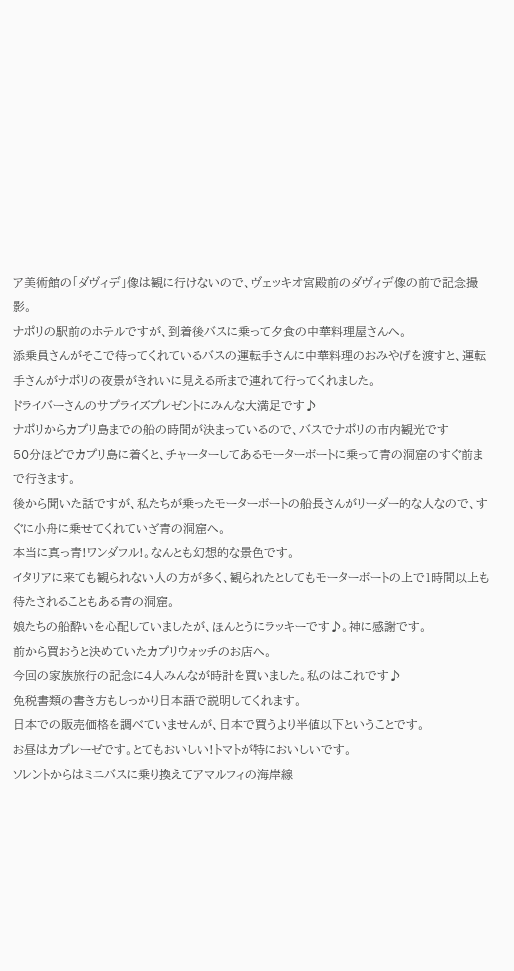ア美術館の「ダヴィデ」像は観に行けないので、ヴェッキオ宮殿前のダヴィデ像の前で記念撮影。
ナポリの駅前のホテルですが、到着後バスに乗って夕食の中華料理屋さんへ。
添乗員さんがそこで待ってくれているバスの運転手さんに中華料理のおみやげを渡すと、運転手さんがナポリの夜景がきれいに見える所まで連れて行ってくれました。
ドライバーさんのサプライズプレゼントにみんな大満足です♪
ナポリからカプリ島までの船の時間が決まっているので、バスでナポリの市内観光です
50分ほどでカプリ島に着くと、チャーターしてあるモーターボートに乗って青の洞窟のすぐ前まで行きます。
後から聞いた話ですが、私たちが乗ったモーターボートの船長さんがリーダー的な人なので、すぐに小舟に乗せてくれていざ青の洞窟へ。
本当に真っ青!ワンダフル!。なんとも幻想的な景色です。
イタリアに来ても観られない人の方が多く、観られたとしてもモーターボートの上で1時間以上も待たされることもある青の洞窟。
娘たちの船酔いを心配していましたが、ほんとうにラッキーです♪。神に感謝です。
前から買おうと決めていたカプリウォッチのお店へ。
今回の家族旅行の記念に4人みんなが時計を買いました。私のはこれです♪
免税書類の書き方もしっかり日本語で説明してくれます。
日本での販売価格を調べていませんが、日本で買うより半値以下ということです。
お昼はカプレーゼです。とてもおいしい!トマトが特においしいです。
ソレントからはミニバスに乗り換えてアマルフィの海岸線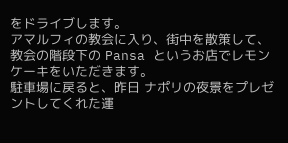をドライブします。
アマルフィの教会に入り、街中を散策して、教会の階段下の Pansa というお店でレモンケーキをいただきます。
駐車場に戻ると、昨日 ナポリの夜景をプレゼントしてくれた運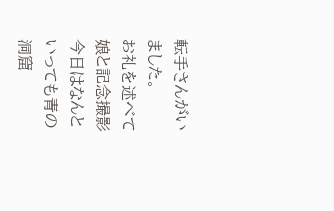転手さんがいました。
お礼を述べて娘と記念撮影
今日はなんといっても青の洞窟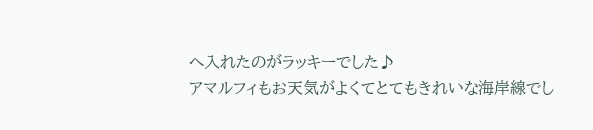へ入れたのがラッキーでした♪
アマルフィもお天気がよくてとてもきれいな海岸線でし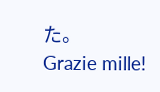た。
Grazie mille!